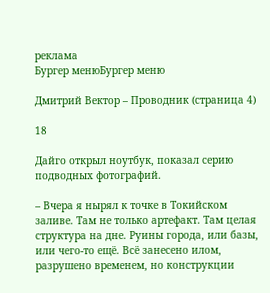реклама
Бургер менюБургер меню

Дмитрий Вектор – Проводник (страница 4)

18

Дайго открыл ноутбук, показал серию подводных фотографий.

– Вчера я нырял к точке в Токийском заливе. Там не только артефакт. Там целая структура на дне. Руины города, или базы, или чего-то ещё. Всё занесено илом, разрушено временем, но конструкции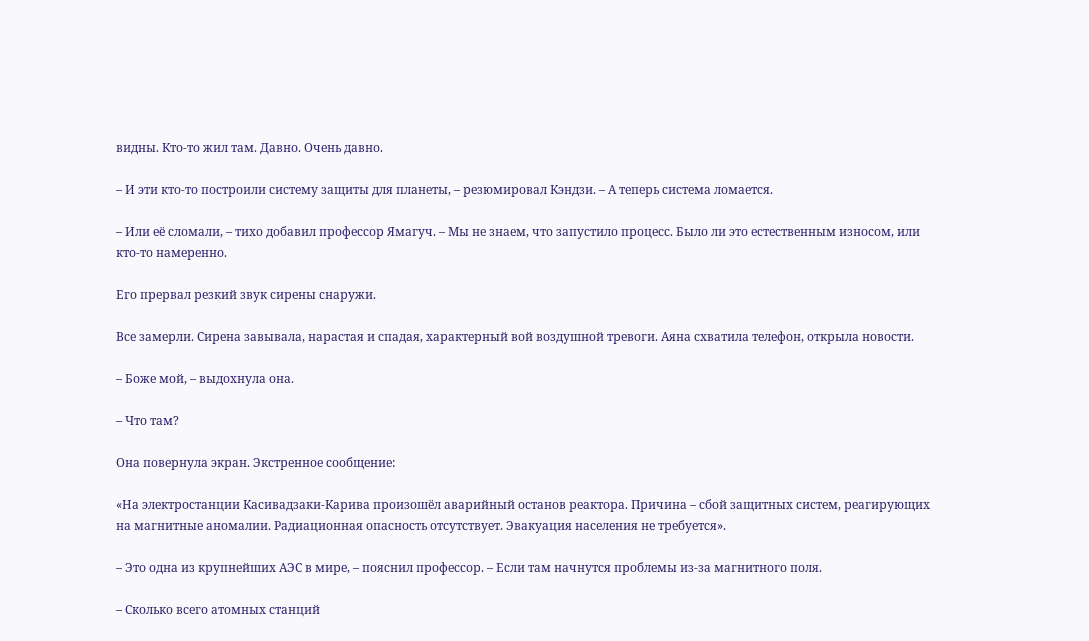видны. Кто-то жил там. Давно. Очень давно.

– И эти кто-то построили систему защиты для планеты, – резюмировал Кэндзи. – А теперь система ломается.

– Или её сломали, – тихо добавил профессор Ямагуч. – Мы не знаем, что запустило процесс. Было ли это естественным износом, или кто-то намеренно.

Его прервал резкий звук сирены снаружи.

Все замерли. Сирена завывала, нарастая и спадая, характерный вой воздушной тревоги. Аяна схватила телефон, открыла новости.

– Боже мой, – выдохнула она.

– Что там?

Она повернула экран. Экстренное сообщение:

«На электростанции Касивадзаки-Карива произошёл аварийный останов реактора. Причина – сбой защитных систем, реагирующих на магнитные аномалии. Радиационная опасность отсутствует. Эвакуация населения не требуется».

– Это одна из крупнейших АЭС в мире, – пояснил профессор. – Если там начнутся проблемы из-за магнитного поля.

– Сколько всего атомных станций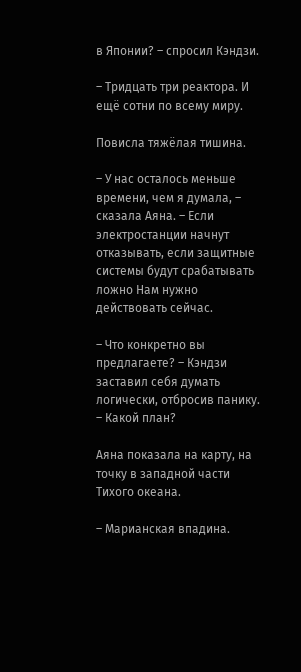в Японии? – спросил Кэндзи.

– Тридцать три реактора. И ещё сотни по всему миру.

Повисла тяжёлая тишина.

– У нас осталось меньше времени, чем я думала, – сказала Аяна. – Если электростанции начнут отказывать, если защитные системы будут срабатывать ложно Нам нужно действовать сейчас.

– Что конкретно вы предлагаете? – Кэндзи заставил себя думать логически, отбросив панику. – Какой план?

Аяна показала на карту, на точку в западной части Тихого океана.

– Марианская впадина.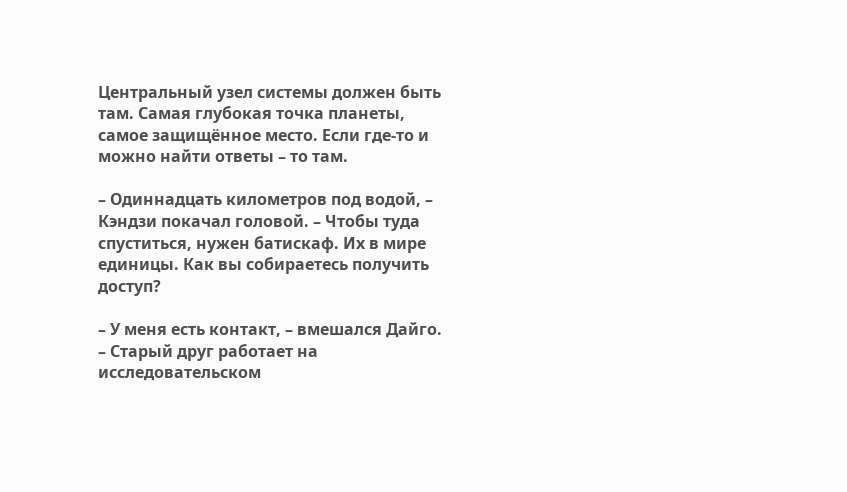Центральный узел системы должен быть там. Самая глубокая точка планеты, самое защищённое место. Если где-то и можно найти ответы – то там.

– Одиннадцать километров под водой, – Кэндзи покачал головой. – Чтобы туда спуститься, нужен батискаф. Их в мире единицы. Как вы собираетесь получить доступ?

– У меня есть контакт, – вмешался Дайго. – Старый друг работает на исследовательском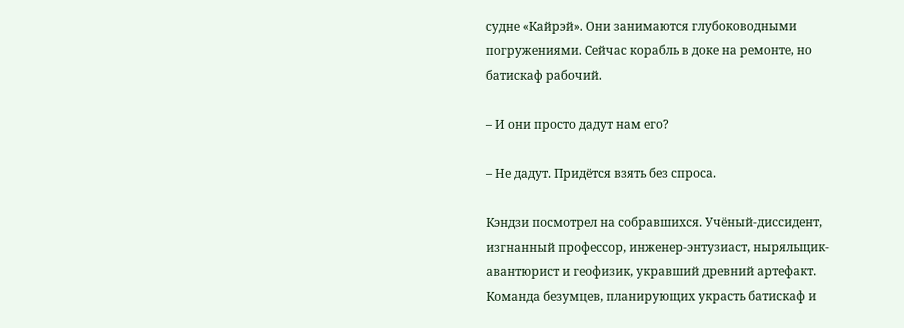судне «Кайрэй». Они занимаются глубоководными погружениями. Сейчас корабль в доке на ремонте, но батискаф рабочий.

– И они просто дадут нам его?

– Не дадут. Придётся взять без спроса.

Кэндзи посмотрел на собравшихся. Учёный-диссидент, изгнанный профессор, инженер-энтузиаст, ныряльщик-авантюрист и геофизик, укравший древний артефакт. Команда безумцев, планирующих украсть батискаф и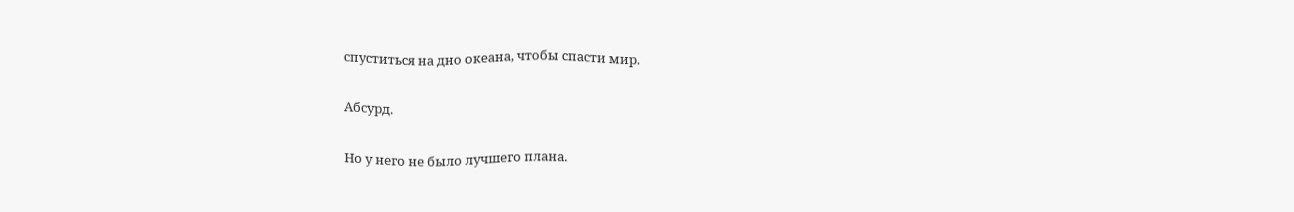спуститься на дно океана, чтобы спасти мир.

Абсурд.

Но у него не было лучшего плана.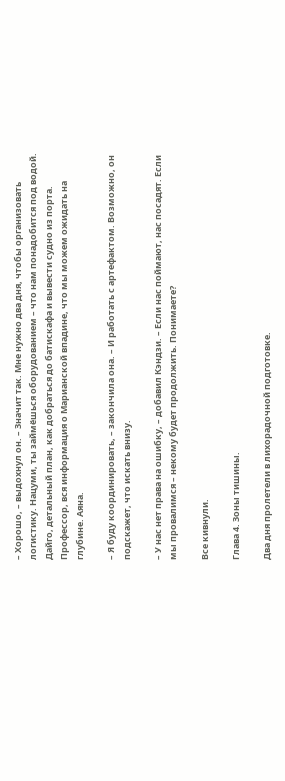– Хорошо, – выдохнул он. – Значит так. Мне нужно два дня, чтобы организовать логистику. Нацуми, ты займёшься оборудованием – что нам понадобится под водой. Дайго, детальный план, как добраться до батискафа и вывести судно из порта. Профессор, вся информация о Марианской впадине, что мы можем ожидать на глубине. Аяна.

– Я буду координировать, – закончила она. – И работать с артефактом. Возможно, он подскажет, что искать внизу.

– У нас нет права на ошибку, – добавил Кэндзи. – Если нас поймают, нас посадят. Если мы провалимся – некому будет продолжить. Понимаете?

Все кивнули.

Глава 4. Зоны тишины.

Два дня пролетели в лихорадочной подготовке.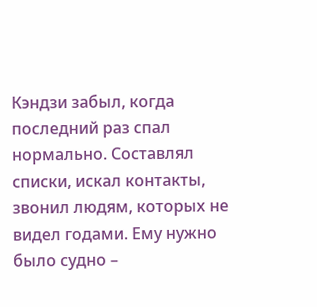Кэндзи забыл, когда последний раз спал нормально. Составлял списки, искал контакты, звонил людям, которых не видел годами. Ему нужно было судно –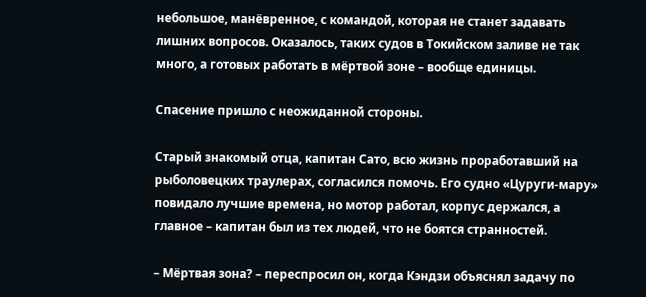небольшое, манёвренное, с командой, которая не станет задавать лишних вопросов. Оказалось, таких судов в Токийском заливе не так много, а готовых работать в мёртвой зоне – вообще единицы.

Спасение пришло с неожиданной стороны.

Старый знакомый отца, капитан Сато, всю жизнь проработавший на рыболовецких траулерах, согласился помочь. Его судно «Цуруги-мару» повидало лучшие времена, но мотор работал, корпус держался, а главное – капитан был из тех людей, что не боятся странностей.

– Мёртвая зона? – переспросил он, когда Кэндзи объяснял задачу по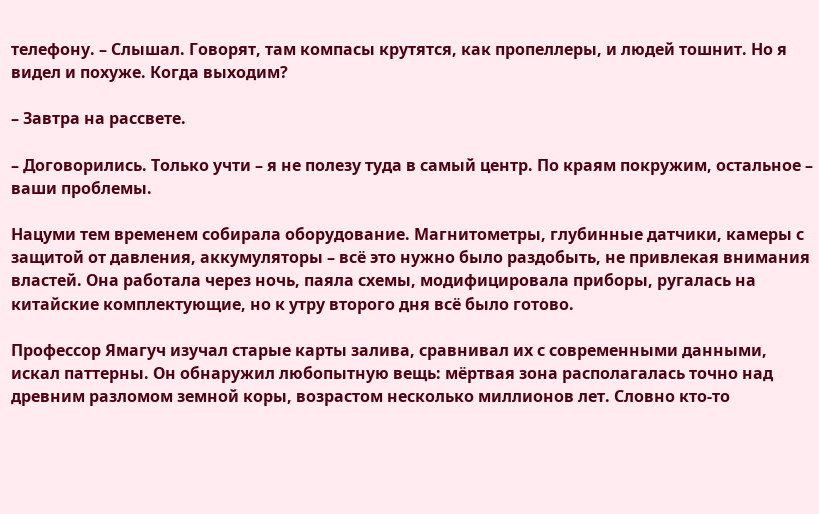телефону. – Слышал. Говорят, там компасы крутятся, как пропеллеры, и людей тошнит. Но я видел и похуже. Когда выходим?

– Завтра на рассвете.

– Договорились. Только учти – я не полезу туда в самый центр. По краям покружим, остальное – ваши проблемы.

Нацуми тем временем собирала оборудование. Магнитометры, глубинные датчики, камеры с защитой от давления, аккумуляторы – всё это нужно было раздобыть, не привлекая внимания властей. Она работала через ночь, паяла схемы, модифицировала приборы, ругалась на китайские комплектующие, но к утру второго дня всё было готово.

Профессор Ямагуч изучал старые карты залива, сравнивал их с современными данными, искал паттерны. Он обнаружил любопытную вещь: мёртвая зона располагалась точно над древним разломом земной коры, возрастом несколько миллионов лет. Словно кто-то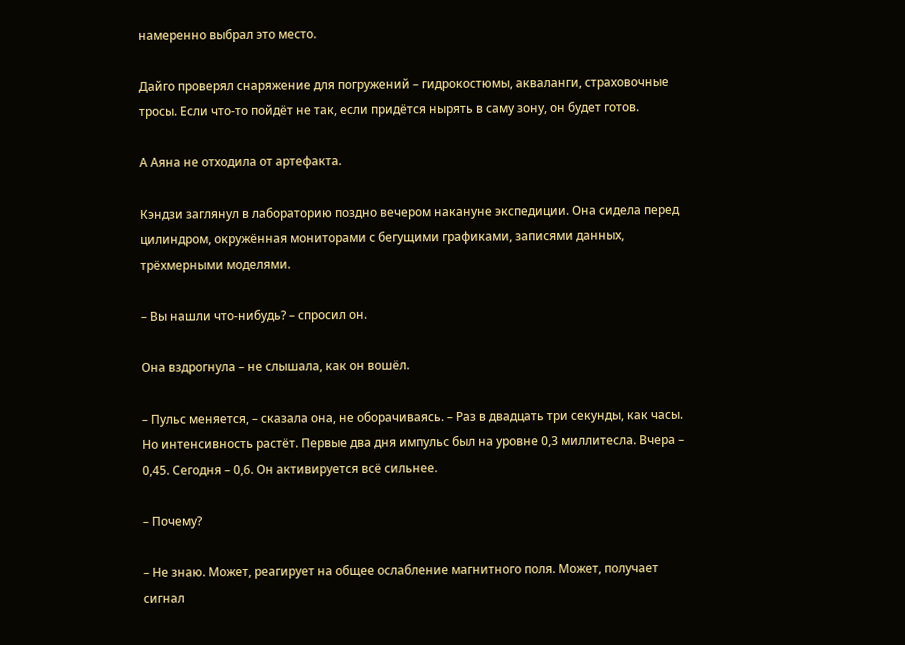намеренно выбрал это место.

Дайго проверял снаряжение для погружений – гидрокостюмы, акваланги, страховочные тросы. Если что-то пойдёт не так, если придётся нырять в саму зону, он будет готов.

А Аяна не отходила от артефакта.

Кэндзи заглянул в лабораторию поздно вечером накануне экспедиции. Она сидела перед цилиндром, окружённая мониторами с бегущими графиками, записями данных, трёхмерными моделями.

– Вы нашли что-нибудь? – спросил он.

Она вздрогнула – не слышала, как он вошёл.

– Пульс меняется, – сказала она, не оборачиваясь. – Раз в двадцать три секунды, как часы. Но интенсивность растёт. Первые два дня импульс был на уровне 0,3 миллитесла. Вчера – 0,45. Сегодня – 0,6. Он активируется всё сильнее.

– Почему?

– Не знаю. Может, реагирует на общее ослабление магнитного поля. Может, получает сигнал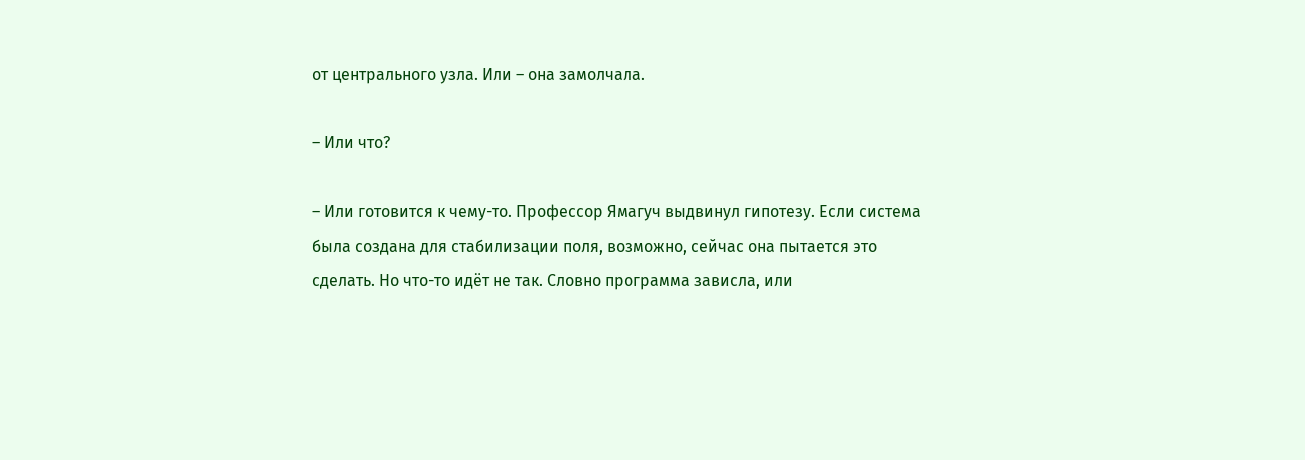от центрального узла. Или – она замолчала.

– Или что?

– Или готовится к чему-то. Профессор Ямагуч выдвинул гипотезу. Если система была создана для стабилизации поля, возможно, сейчас она пытается это сделать. Но что-то идёт не так. Словно программа зависла, или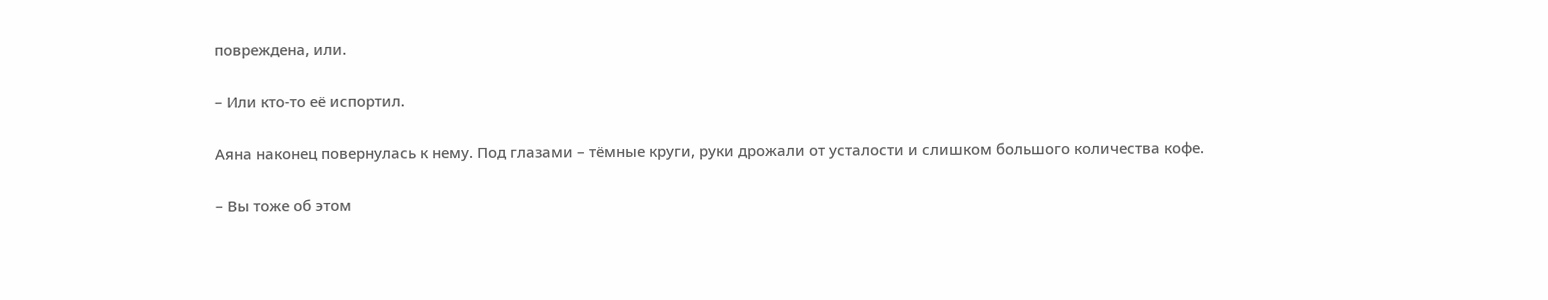повреждена, или.

– Или кто-то её испортил.

Аяна наконец повернулась к нему. Под глазами – тёмные круги, руки дрожали от усталости и слишком большого количества кофе.

– Вы тоже об этом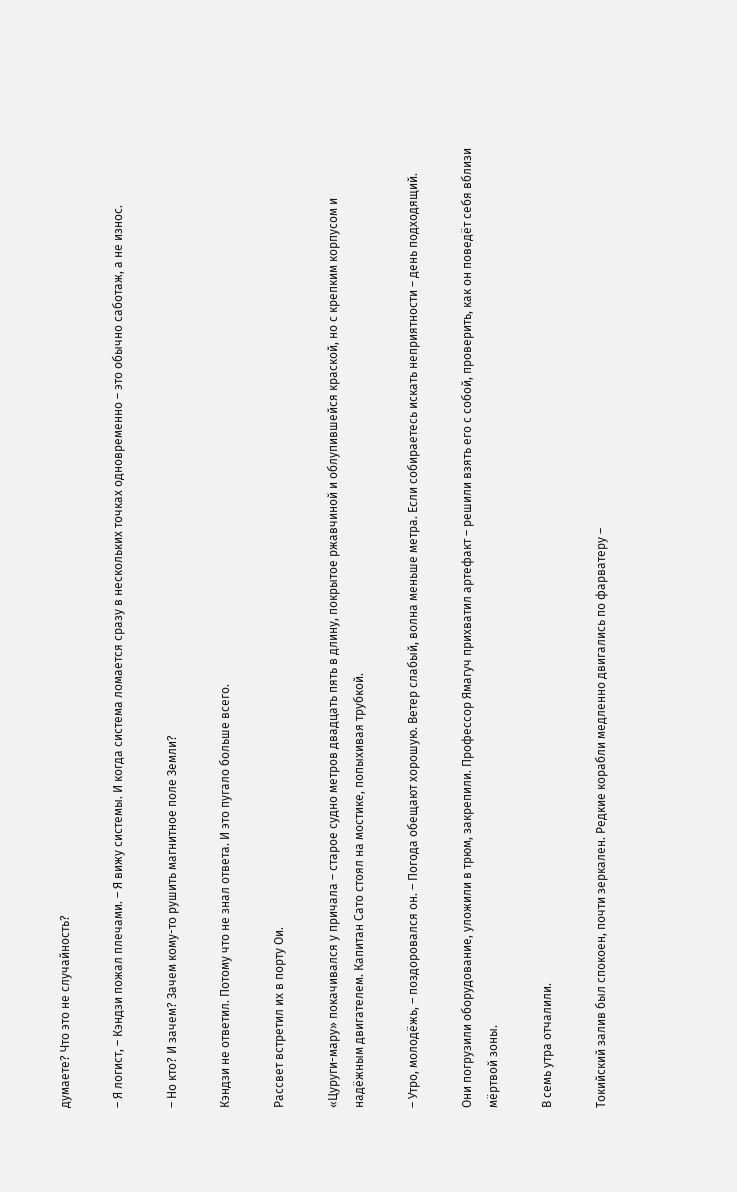думаете? Что это не случайность?

– Я логист, – Кэндзи пожал плечами. – Я вижу системы. И когда система ломается сразу в нескольких точках одновременно – это обычно саботаж, а не износ.

– Но кто? И зачем? Зачем кому-то рушить магнитное поле Земли?

Кэндзи не ответил. Потому что не знал ответа. И это пугало больше всего.

Рассвет встретил их в порту Ои.

«Цуруги-мару» покачивался у причала – старое судно метров двадцать пять в длину, покрытое ржавчиной и облупившейся краской, но с крепким корпусом и надёжным двигателем. Капитан Сато стоял на мостике, попыхивая трубкой.

– Утро, молодёжь, – поздоровался он. – Погода обещают хорошую. Ветер слабый, волна меньше метра. Если собираетесь искать неприятности – день подходящий.

Они погрузили оборудование, уложили в трюм, закрепили. Профессор Ямагуч прихватил артефакт – решили взять его с собой, проверить, как он поведёт себя вблизи мёртвой зоны.

В семь утра отчалили.

Токийский залив был спокоен, почти зеркален. Редкие корабли медленно двигались по фарватеру –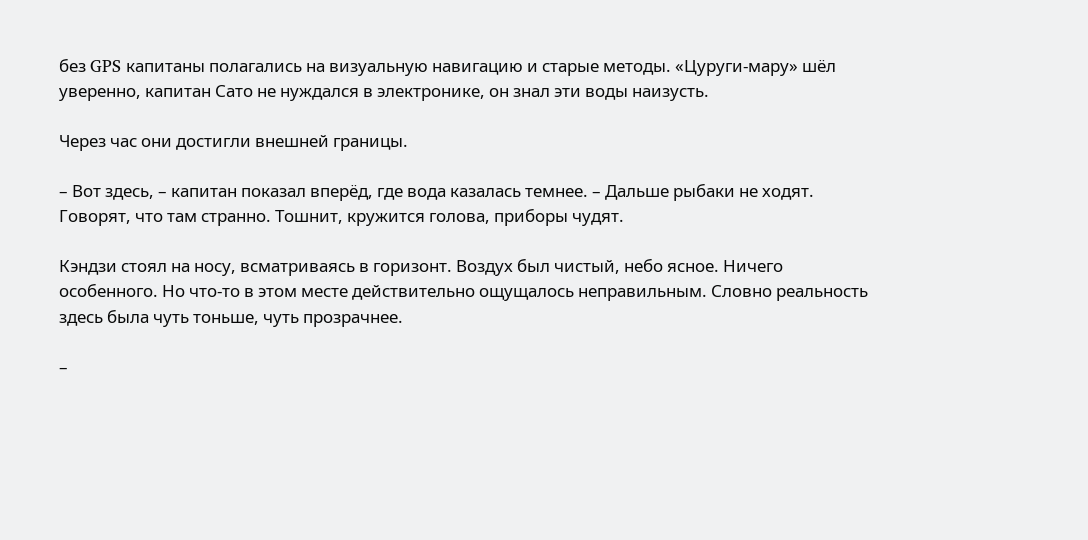без GPS капитаны полагались на визуальную навигацию и старые методы. «Цуруги-мару» шёл уверенно, капитан Сато не нуждался в электронике, он знал эти воды наизусть.

Через час они достигли внешней границы.

– Вот здесь, – капитан показал вперёд, где вода казалась темнее. – Дальше рыбаки не ходят. Говорят, что там странно. Тошнит, кружится голова, приборы чудят.

Кэндзи стоял на носу, всматриваясь в горизонт. Воздух был чистый, небо ясное. Ничего особенного. Но что-то в этом месте действительно ощущалось неправильным. Словно реальность здесь была чуть тоньше, чуть прозрачнее.

–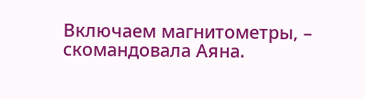Включаем магнитометры, – скомандовала Аяна.